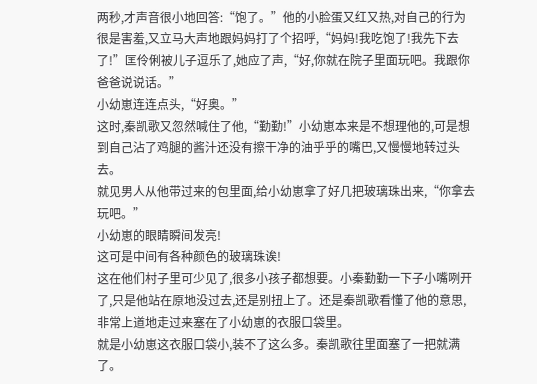两秒,才声音很小地回答:“饱了。”他的小脸蛋又红又热,对自己的行为很是害羞,又立马大声地跟妈妈打了个招呼,“妈妈!我吃饱了!我先下去了!”匡伶俐被儿子逗乐了,她应了声,“好,你就在院子里面玩吧。我跟你爸爸说说话。”
小幼崽连连点头,“好奥。”
这时,秦凯歌又忽然喊住了他,“勤勤!”小幼崽本来是不想理他的,可是想到自己沾了鸡腿的酱汁还没有擦干净的油乎乎的嘴巴,又慢慢地转过头去。
就见男人从他带过来的包里面,给小幼崽拿了好几把玻璃珠出来,“你拿去玩吧。”
小幼崽的眼睛瞬间发亮!
这可是中间有各种颜色的玻璃珠诶!
这在他们村子里可少见了,很多小孩子都想要。小秦勤勤一下子小嘴咧开了,只是他站在原地没过去,还是别扭上了。还是秦凯歌看懂了他的意思,非常上道地走过来塞在了小幼崽的衣服口袋里。
就是小幼崽这衣服口袋小,装不了这么多。秦凯歌往里面塞了一把就满了。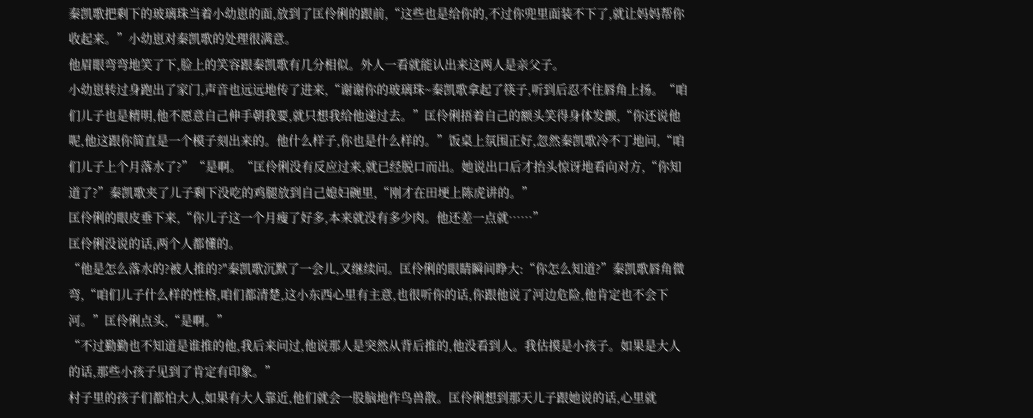秦凯歌把剩下的玻璃珠当着小幼崽的面,放到了匡伶俐的跟前,“这些也是给你的,不过你兜里面装不下了,就让妈妈帮你收起来。”小幼崽对秦凯歌的处理很满意。
他眉眼弯弯地笑了下,脸上的笑容跟秦凯歌有几分相似。外人一看就能认出来这两人是亲父子。
小幼崽转过身跑出了家门,声音也远远地传了进来,“谢谢你的玻璃珠~秦凯歌拿起了筷子,听到后忍不住唇角上扬。“咱们儿子也是精明,他不愿意自己伸手朝我要,就只想我给他递过去。”匡伶俐捂着自己的额头笑得身体发颤,“你还说他呢,他这跟你简直是一个模子刻出来的。他什么样子,你也是什么样的。”饭桌上氛围正好,忽然秦凯歌冷不丁地问,“咱们儿子上个月落水了?”“是啊。“匡伶俐没有反应过来,就已经脱口而出。她说出口后才抬头惊讶地看向对方,“你知道了?”秦凯歌夹了儿子剩下没吃的鸡腿放到自己媳妇碗里,“刚才在田埂上陈虎讲的。”
匡伶俐的眼皮垂下来,“你儿子这一个月瘦了好多,本来就没有多少肉。他还差一点就……”
匡伶俐没说的话,两个人都懂的。
“他是怎么落水的?被人推的?"秦凯歌沉默了一会儿,又继续问。匡伶俐的眼睛瞬间睁大:“你怎么知道?”秦凯歌唇角微弯,“咱们儿子什么样的性格,咱们都清楚,这小东西心里有主意,也很听你的话,你跟他说了河边危险,他肯定也不会下河。”匡伶俐点头,“是啊。”
“不过勤勤也不知道是谁推的他,我后来问过,他说那人是突然从背后推的,他没看到人。我估摸是小孩子。如果是大人的话,那些小孩子见到了肯定有印象。”
村子里的孩子们都怕大人,如果有大人靠近,他们就会一股脑地作鸟兽散。匡伶俐想到那天儿子跟她说的话,心里就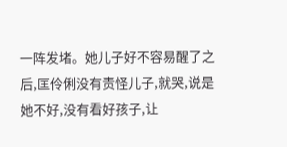一阵发堵。她儿子好不容易醒了之后,匡伶俐没有责怪儿子,就哭,说是她不好,没有看好孩子,让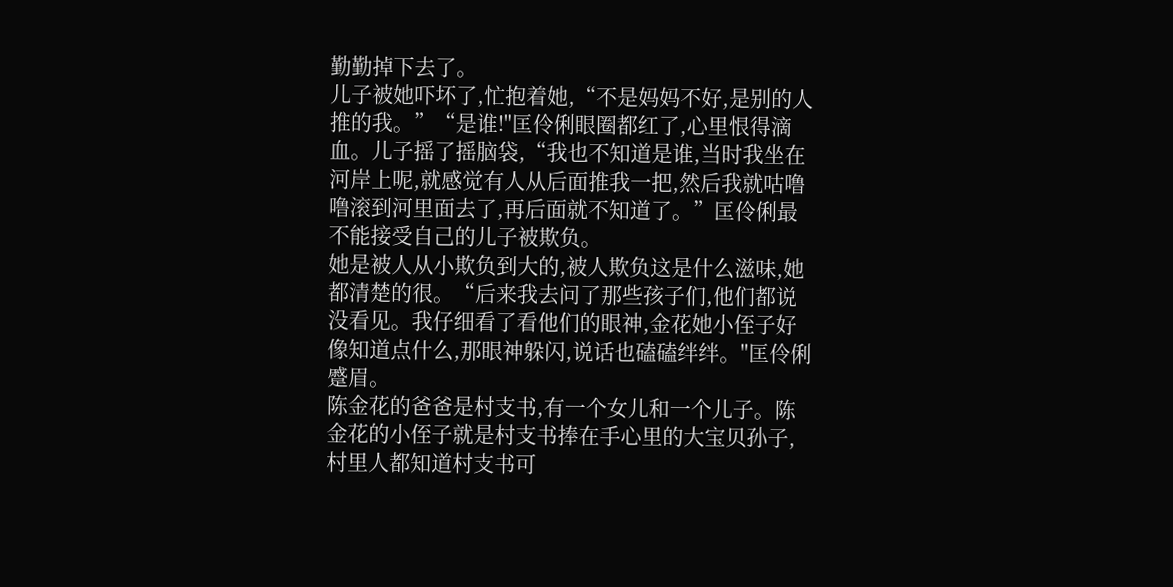勤勤掉下去了。
儿子被她吓坏了,忙抱着她,“不是妈妈不好,是别的人推的我。”“是谁!"匡伶俐眼圈都红了,心里恨得滴血。儿子摇了摇脑袋,“我也不知道是谁,当时我坐在河岸上呢,就感觉有人从后面推我一把,然后我就咕噜噜滚到河里面去了,再后面就不知道了。”匡伶俐最不能接受自己的儿子被欺负。
她是被人从小欺负到大的,被人欺负这是什么滋味,她都清楚的很。“后来我去问了那些孩子们,他们都说没看见。我仔细看了看他们的眼神,金花她小侄子好像知道点什么,那眼神躲闪,说话也磕磕绊绊。"匡伶俐蹙眉。
陈金花的爸爸是村支书,有一个女儿和一个儿子。陈金花的小侄子就是村支书捧在手心里的大宝贝孙子,村里人都知道村支书可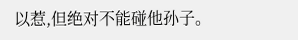以惹,但绝对不能碰他孙子。